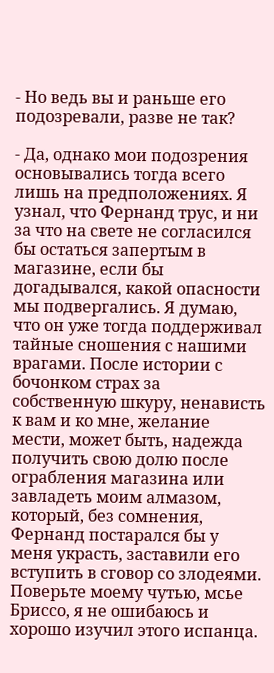- Но ведь вы и раньше его подозревали, разве не так?

- Да, однако мои подозрения основывались тогда всего лишь на предположениях. Я узнал, что Фернанд трус, и ни за что на свете не согласился бы остаться запертым в магазине, если бы догадывался, какой опасности мы подвергались. Я думаю, что он уже тогда поддерживал тайные сношения с нашими врагами. После истории с бочонком страх за собственную шкуру, ненависть к вам и ко мне, желание мести, может быть, надежда получить свою долю после ограбления магазина или завладеть моим алмазом, который, без сомнения, Фернанд постарался бы у меня украсть, заставили его вступить в сговор со злодеями. Поверьте моему чутью, мсье Бриссо, я не ошибаюсь и хорошо изучил этого испанца.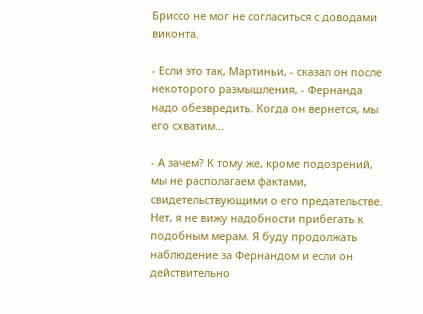Бриссо не мог не согласиться с доводами виконта.

- Если это так, Мартиньи, - сказал он после некоторого размышления, - Фернанда надо обезвредить. Когда он вернется, мы его схватим...

- А зачем? К тому же, кроме подозрений, мы не располагаем фактами, свидетельствующими о его предательстве. Нет, я не вижу надобности прибегать к подобным мерам. Я буду продолжать наблюдение за Фернандом и если он действительно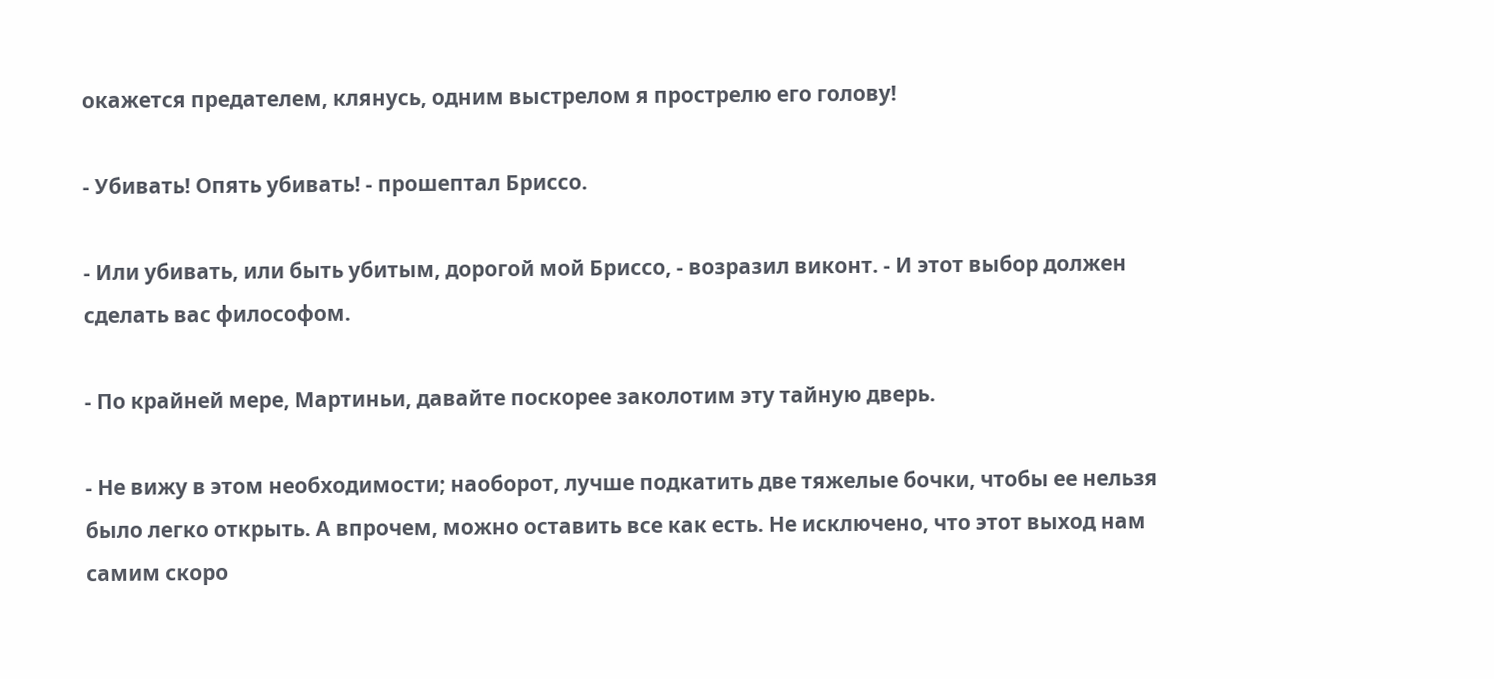окажется предателем, клянусь, одним выстрелом я прострелю его голову!

- Убивать! Опять убивать! - прошептал Бриссо.

- Или убивать, или быть убитым, дорогой мой Бриссо, - возразил виконт. - И этот выбор должен сделать вас философом.

- По крайней мере, Мартиньи, давайте поскорее заколотим эту тайную дверь.

- Не вижу в этом необходимости; наоборот, лучше подкатить две тяжелые бочки, чтобы ее нельзя было легко открыть. А впрочем, можно оставить все как есть. Не исключено, что этот выход нам самим скоро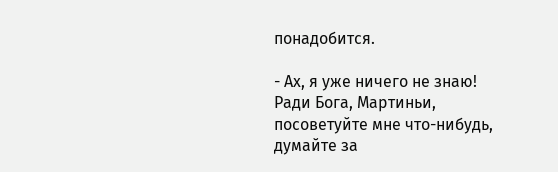понадобится.

- Ах, я уже ничего не знаю! Ради Бога, Мартиньи, посоветуйте мне что-нибудь, думайте за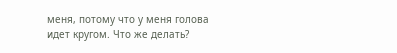меня, потому что у меня голова идет кругом. Что же делать?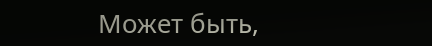Может быть,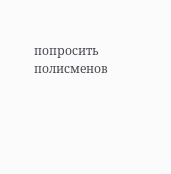попросить полисменов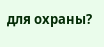для охраны?